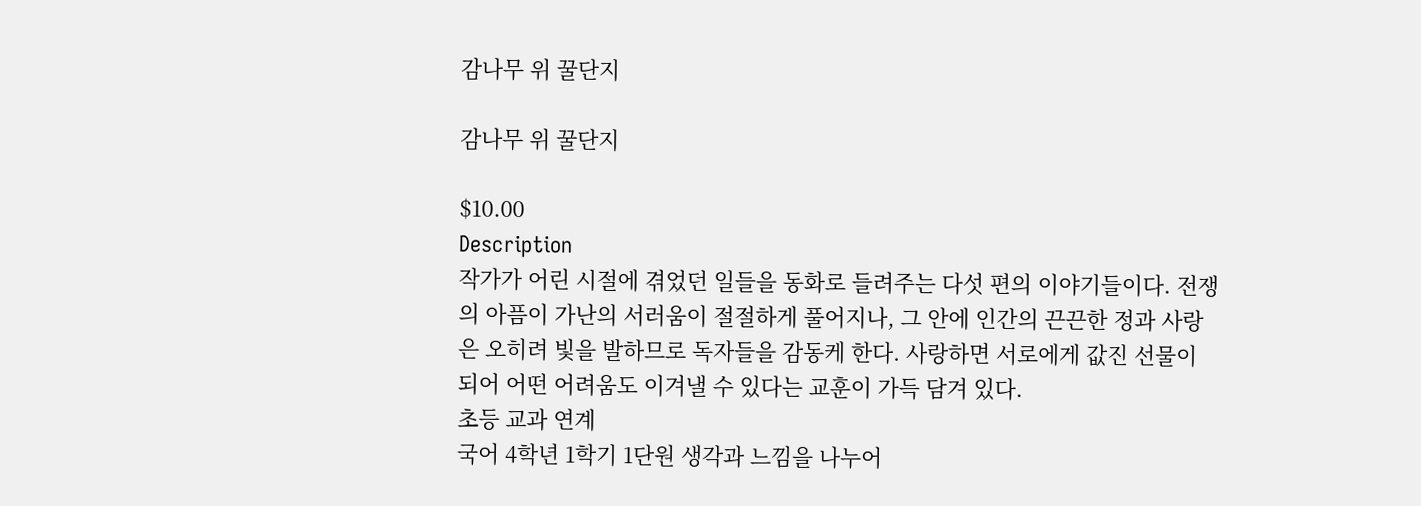감나무 위 꿀단지

감나무 위 꿀단지

$10.00
Description
작가가 어린 시절에 겪었던 일들을 동화로 들려주는 다섯 편의 이야기들이다. 전쟁의 아픔이 가난의 서러움이 절절하게 풀어지나, 그 안에 인간의 끈끈한 정과 사랑은 오히려 빛을 발하므로 독자들을 감동케 한다. 사랑하면 서로에게 값진 선물이 되어 어떤 어려움도 이겨낼 수 있다는 교훈이 가득 담겨 있다.
초등 교과 연계
국어 4학년 1학기 1단원 생각과 느낌을 나누어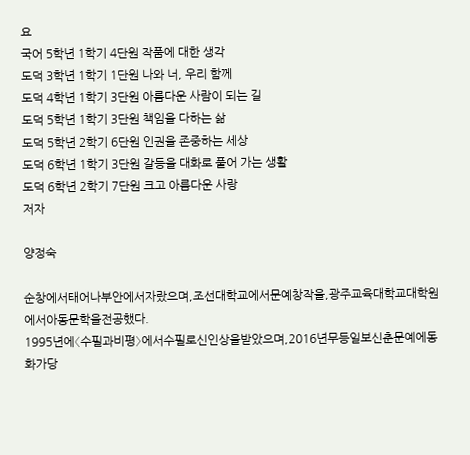요
국어 5학년 1학기 4단원 작품에 대한 생각
도덕 3학년 1학기 1단원 나와 너, 우리 함께
도덕 4학년 1학기 3단원 아름다운 사람이 되는 길
도덕 5학년 1학기 3단원 책임을 다하는 삶
도덕 5학년 2학기 6단원 인권을 존중하는 세상
도덕 6학년 1학기 3단원 갈등을 대화로 풀어 가는 생활
도덕 6학년 2학기 7단원 크고 아름다운 사랑
저자

양정숙

순창에서태어나부안에서자랐으며,조선대학교에서문예창작을,광주교육대학교대학원에서아동문학을전공했다.
1995년에〈수필과비평〉에서수필로신인상을받았으며,2016년무등일보신춘문예에동화가당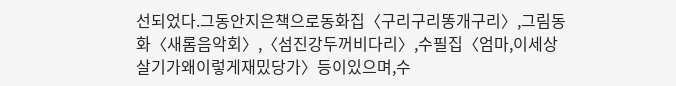선되었다.그동안지은책으로동화집〈구리구리똥개구리〉,그림동화〈새롬음악회〉,〈섬진강두꺼비다리〉,수필집〈엄마,이세상살기가왜이렇게재밌당가〉등이있으며,수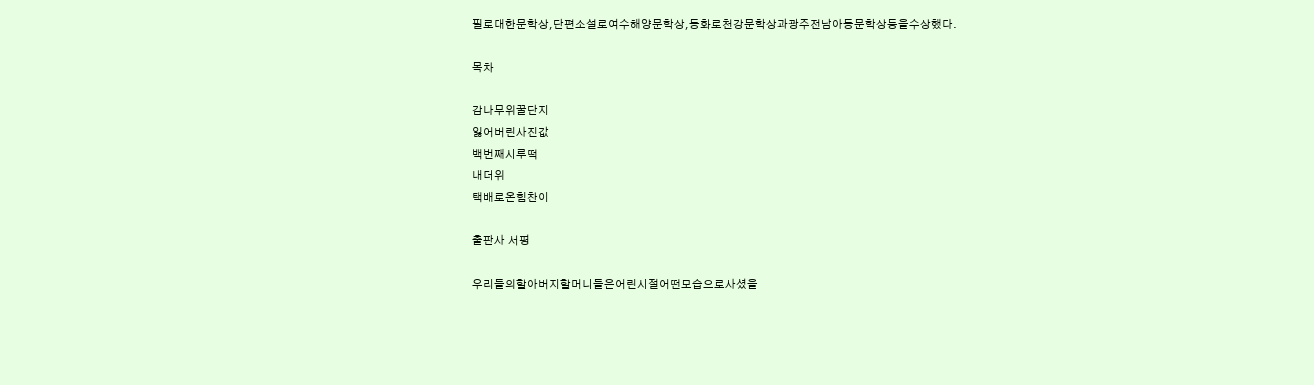필로대한문학상,단편소설로여수해양문학상,동화로천강문학상과광주전남아동문학상등을수상했다.

목차

감나무위꿀단지
잃어버린사진값
백번째시루떡
내더위
택배로온힘찬이

출판사 서평

우리들의할아버지할머니들은어린시절어떤모습으로사셨을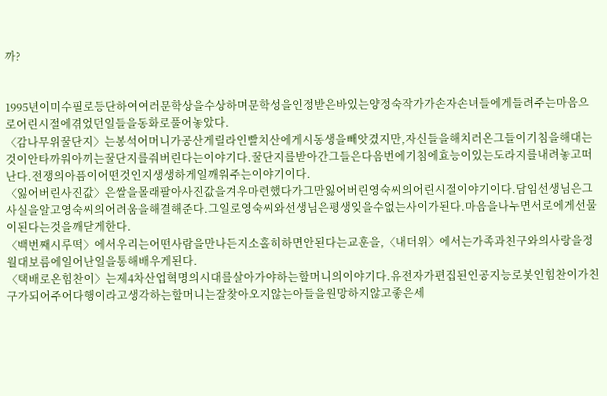까?


1995년이미수필로등단하여여러문학상을수상하며문학성을인정받은바있는양정숙작가가손자손녀들에게들려주는마음으로어린시절에겪었던일들을동화로풀어놓았다.
〈감나무위꿀단지〉는봉석어머니가공산게릴라인빨치산에게시동생을빼앗겼지만,자신들을해치러온그들이기침을해대는것이안타까워아끼는꿀단지를줘버린다는이야기다.꿀단지를받아간그들은다음번에기침에효능이있는도라지를내려놓고떠난다.전쟁의아픔이어떤것인지생생하게일깨워주는이야기이다.
〈잃어버린사진값〉은쌀을몰래팔아사진값을겨우마련했다가그만잃어버린영숙씨의어린시절이야기이다.담임선생님은그사실을알고영숙씨의어려움을해결해준다.그일로영숙씨와선생님은평생잊을수없는사이가된다.마음을나누면서로에게선물이된다는것을깨닫게한다.
〈백번째시루떡〉에서우리는어떤사람을만나든지소홀히하면안된다는교훈을,〈내더위〉에서는가족과친구와의사랑을정월대보름에일어난일을통해배우게된다.
〈택배로온힘찬이〉는제4차산업혁명의시대를살아가야하는할머니의이야기다.유전자가편집된인공지능로봇인힘찬이가친구가되어주어다행이라고생각하는할머니는잘찾아오지않는아들을원망하지않고좋은세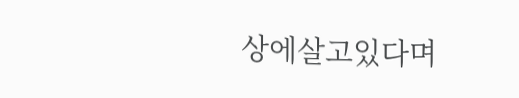상에살고있다며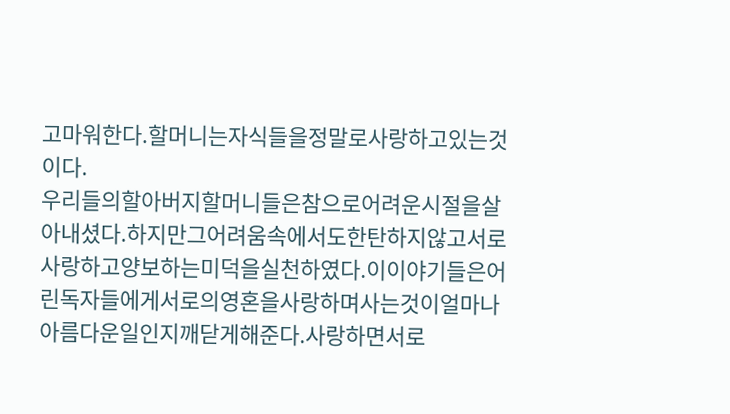고마워한다.할머니는자식들을정말로사랑하고있는것이다.
우리들의할아버지할머니들은참으로어려운시절을살아내셨다.하지만그어려움속에서도한탄하지않고서로사랑하고양보하는미덕을실천하였다.이이야기들은어린독자들에게서로의영혼을사랑하며사는것이얼마나아름다운일인지깨닫게해준다.사랑하면서로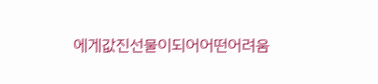에게값진선물이되어어떤어려움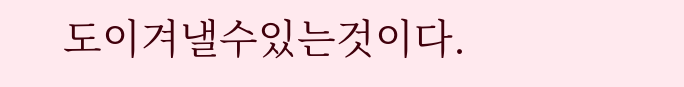도이겨낼수있는것이다.